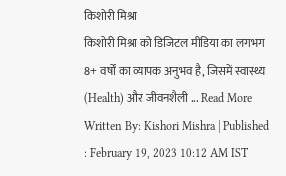किशोरी मिश्रा
किशोरी मिश्रा को डिजिटल मीडिया का लगभग 8+ वर्षों का व्यापक अनुभव है, जिसमें स्वास्थ्य (Health) और जीवनशैली ... Read More
Written By: Kishori Mishra | Published : February 19, 2023 10:12 AM IST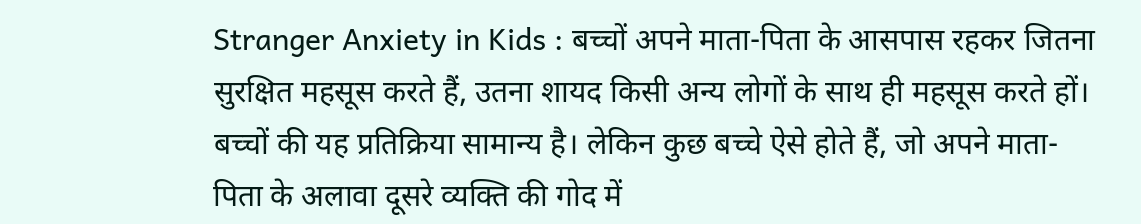Stranger Anxiety in Kids : बच्चों अपने माता-पिता के आसपास रहकर जितना सुरक्षित महसूस करते हैं, उतना शायद किसी अन्य लोगों के साथ ही महसूस करते हों। बच्चों की यह प्रतिक्रिया सामान्य है। लेकिन कुछ बच्चे ऐसे होते हैं, जो अपने माता-पिता के अलावा दूसरे व्यक्ति की गोद में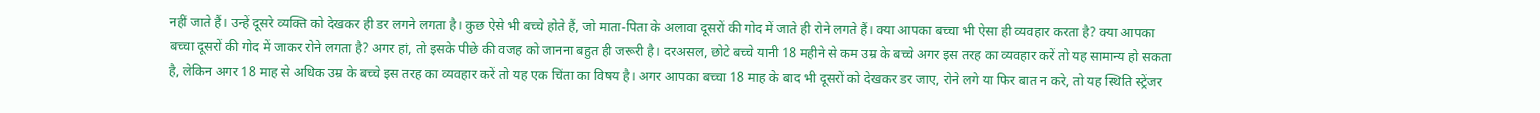नहीं जाते हैं। उन्हें दूसरे व्यक्ति को देखकर ही डर लगने लगता है। कुछ ऐसे भी बच्चे होते हैं, जो माता-पिता के अलावा दूसरों की गोद में जाते ही रोने लगते हैं। क्या आपका बच्चा भी ऐसा ही व्यवहार करता है? क्या आपका बच्चा दूसरों की गोद में जाकर रोने लगता है? अगर हां, तो इसके पीछे की वजह को जानना बहुत ही जरूरी है। दरअसल, छोटे बच्चे यानी 18 महीने से कम उम्र के बच्चे अगर इस तरह का व्यवहार करें तो यह सामान्य हो सकता है, लेकिन अगर 18 माह से अधिक उम्र के बच्चे इस तरह का व्यवहार करें तो यह एक चिंता का विषय है। अगर आपका बच्चा 18 माह के बाद भी दूसरों को देखकर डर जाए, रोने लगे या फिर बात न करे, तो यह स्थिति स्ट्रेंजर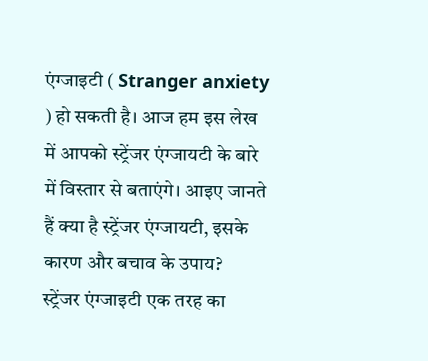एंग्जाइटी ( Stranger anxiety ) हो सकती है। आज हम इस लेख में आपको स्ट्रेंजर एंग्जायटी के बारे में विस्तार से बताएंगे। आइए जानते हैं क्या है स्ट्रेंजर एंग्जायटी, इसके कारण और बचाव के उपाय?
स्ट्रेंजर एंग्जाइटी एक तरह का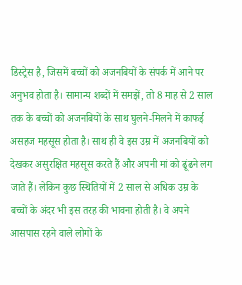डिस्ट्रेस है, जिसमें बच्चों को अजनबियों के संपर्क में आने पर अनुभव होता है। सामान्य शब्दों में समझें, तो 8 माह से 2 साल तक के बच्चों को अजनबियों के साथ घुलने-मिलने में काफई असहज महसूस होता है। साथ ही वे इस उम्र में अजनबियों को देखकर असुरक्षित महसूस करते हैं और अपनी मां को ढूंढने लग जाते हैं। लेकिन कुछ स्थितियों में 2 साल से अधिक उम्र के बच्चों के अंदर भी इस तरह की भावना होती है। वे अपने आसपास रहने वाले लोगों के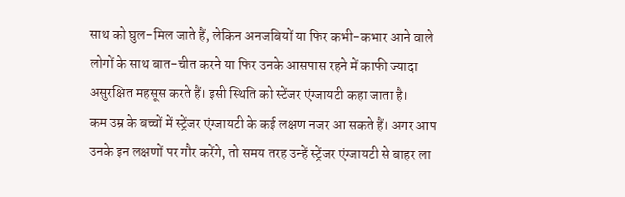साथ को घुल-मिल जाते हैं, लेकिन अनजबियों या फिर कभी-कभार आने वाले लोगों के साथ बात-चीत करने या फिर उनके आसपास रहने में काफी ज्यादा असुरक्षित महसूस करते हैं। इसी स्थिति को स्टेंजर एंग्जायटी कहा जाता है।
कम उम्र के बच्चों में स्ट्रेंजर एंग्जायटी के कई लक्षण नजर आ सकते हैं। अगर आप उनके इन लक्षणों पर गौर करेंगे, तो समय तरह उन्हें स्ट्रेंजर एंग्जायटी से बाहर ला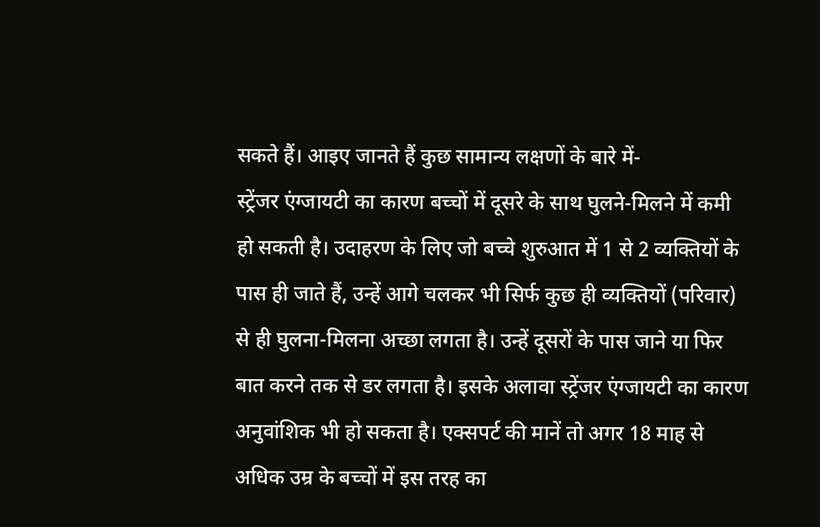सकते हैं। आइए जानते हैं कुछ सामान्य लक्षणों के बारे में-
स्ट्रेंजर एंग्जायटी का कारण बच्चों में दूसरे के साथ घुलने-मिलने में कमी हो सकती है। उदाहरण के लिए जो बच्चे शुरुआत में 1 से 2 व्यक्तियों के पास ही जाते हैं, उन्हें आगे चलकर भी सिर्फ कुछ ही व्यक्तियों (परिवार) से ही घुलना-मिलना अच्छा लगता है। उन्हें दूसरों के पास जाने या फिर बात करने तक से डर लगता है। इसके अलावा स्ट्रेंजर एंग्जायटी का कारण अनुवांशिक भी हो सकता है। एक्सपर्ट की मानें तो अगर 18 माह से अधिक उम्र के बच्चों में इस तरह का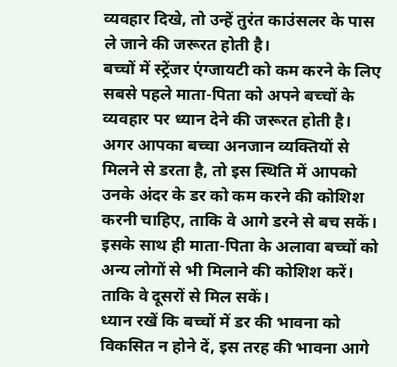व्यवहार दिखे, तो उन्हें तुरंत काउंसलर के पास ले जाने की जरूरत होती है।
बच्चों में स्ट्रेंजर एंग्जायटी को कम करने के लिए सबसे पहले माता-पिता को अपने बच्चों के व्यवहार पर ध्यान देने की जरूरत होती है। अगर आपका बच्चा अनजान व्यक्तियों से मिलने से डरता है, तो इस स्थिति में आपको उनके अंदर के डर को कम करने की कोशिश करनी चाहिए, ताकि वे आगे डरने से बच सकें। इसके साथ ही माता-पिता के अलावा बच्चों को अन्य लोगों से भी मिलाने की कोशिश करें। ताकि वे दूसरों से मिल सकें।
ध्यान रखें कि बच्चों में डर की भावना को विकसित न होने दें, इस तरह की भावना आगे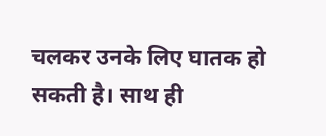चलकर उनके लिए घातक हो सकती है। साथ ही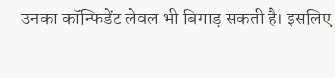उनका कॉन्फिडेंट लेवल भी बिगाड़ सकती है। इसलिए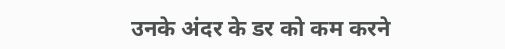उनके अंदर के डर को कम करने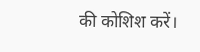की कोशिश करें।